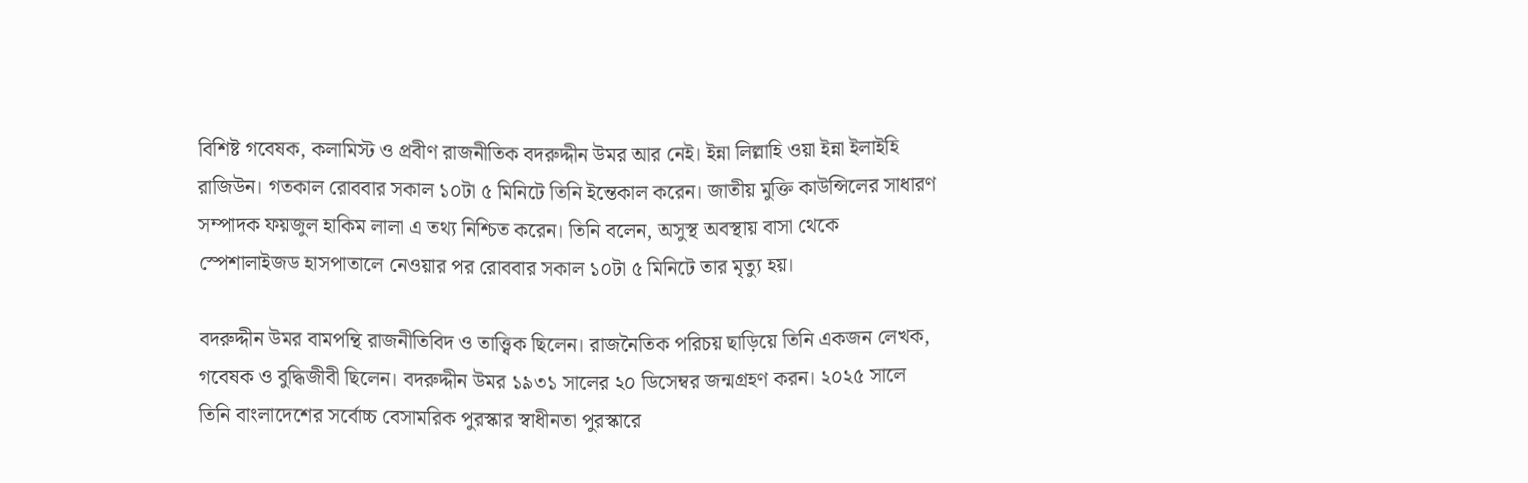বিশিষ্ট গবেষক, কলামিস্ট ও প্রবীণ রাজনীতিক বদরুদ্দীন উমর আর নেই। ইন্না লিল্লাহি ওয়া ইন্না ইলাইহি রাজিউন। গতকাল রোববার সকাল ১০টা ৫ মিনিটে তিনি ইন্তেকাল করেন। জাতীয় মুক্তি কাউন্সিলের সাধারণ সম্পাদক ফয়জুল হাকিম লালা এ তথ্য নিশ্চিত করেন। তিনি বলেন, অসুস্থ অবস্থায় বাসা থেকে স্পেশালাইজড হাসপাতালে নেওয়ার পর রোববার সকাল ১০টা ৫ মিনিটে তার মৃত্যু হয়।

বদরুদ্দীন উমর বামপন্থি রাজনীতিবিদ ও তাত্ত্বিক ছিলেন। রাজনৈতিক পরিচয় ছাড়িয়ে তিনি একজন লেখক, গবেষক ও বুদ্ধিজীবী ছিলেন। বদরুদ্দীন উমর ১৯৩১ সালের ২০ ডিসেম্বর জন্মগ্রহণ করন। ২০২৫ সালে তিনি বাংলাদেশের সর্বোচ্চ বেসামরিক পুরস্কার স্বাধীনতা পুরস্কারে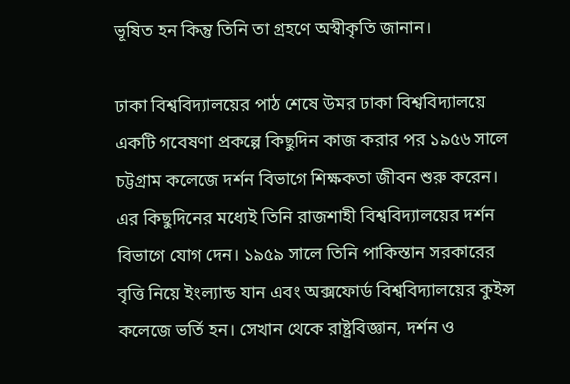ভূষিত হন কিন্তু তিনি তা গ্রহণে অস্বীকৃতি জানান।

ঢাকা বিশ্ববিদ্যালয়ের পাঠ শেষে উমর ঢাকা বিশ্ববিদ্যালয়ে একটি গবেষণা প্রকল্পে কিছুদিন কাজ করার পর ১৯৫৬ সালে চট্টগ্রাম কলেজে দর্শন বিভাগে শিক্ষকতা জীবন শুরু করেন। এর কিছুদিনের মধ্যেই তিনি রাজশাহী বিশ্ববিদ্যালয়ের দর্শন বিভাগে যোগ দেন। ১৯৫৯ সালে তিনি পাকিস্তান সরকারের বৃত্তি নিয়ে ইংল্যান্ড যান এবং অক্সফোর্ড বিশ্ববিদ্যালয়ের কুইন্স কলেজে ভর্তি হন। সেখান থেকে রাষ্ট্রবিজ্ঞান, দর্শন ও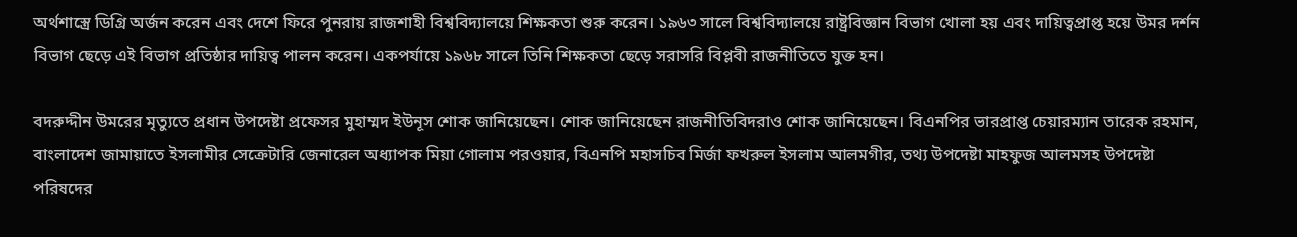অর্থশাস্ত্রে ডিগ্রি অর্জন করেন এবং দেশে ফিরে পুনরায় রাজশাহী বিশ্ববিদ্যালয়ে শিক্ষকতা শুরু করেন। ১৯৬৩ সালে বিশ্ববিদ্যালয়ে রাষ্ট্রবিজ্ঞান বিভাগ খোলা হয় এবং দায়িত্বপ্রাপ্ত হয়ে উমর দর্শন বিভাগ ছেড়ে এই বিভাগ প্রতিষ্ঠার দায়িত্ব পালন করেন। একপর্যায়ে ১৯৬৮ সালে তিনি শিক্ষকতা ছেড়ে সরাসরি বিপ্লবী রাজনীতিতে যুক্ত হন।

বদরুদ্দীন উমরের মৃত্যুতে প্রধান উপদেষ্টা প্রফেসর মুহাম্মদ ইউনূস শোক জানিয়েছেন। শোক জানিয়েছেন রাজনীতিবিদরাও শোক জানিয়েছেন। বিএনপির ভারপ্রাপ্ত চেয়ারম্যান তারেক রহমান, বাংলাদেশ জামায়াতে ইসলামীর সেক্রেটারি জেনারেল অধ্যাপক মিয়া গোলাম পরওয়ার, বিএনপি মহাসচিব মির্জা ফখরুল ইসলাম আলমগীর, তথ্য উপদেষ্টা মাহফুজ আলমসহ উপদেষ্টা পরিষদের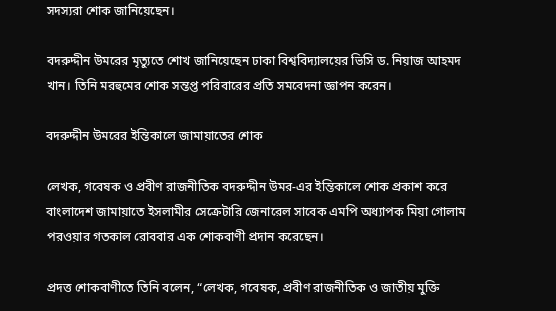সদস্যরা শোক জানিয়েছেন।

বদরুদ্দীন উমরের মৃত্যুতে শোখ জানিয়েছেন ঢাকা বিশ্ববিদ্যালয়ের ভিসি ড. নিয়াজ আহমদ খান। তিনি মরহুমের শোক সন্তপ্ত পরিবারের প্রতি সমবেদনা জ্ঞাপন করেন।

বদরুদ্দীন উমরের ইন্তিকালে জামায়াতের শোক

লেখক, গবেষক ও প্রবীণ রাজনীতিক বদরুদ্দীন উমর-এর ইন্তিকালে শোক প্রকাশ করে বাংলাদেশ জামায়াতে ইসলামীর সেক্রেটারি জেনারেল সাবেক এমপি অধ্যাপক মিয়া গোলাম পরওয়ার গতকাল রোববার এক শোকবাণী প্রদান করেছেন।

প্রদত্ত শোকবাণীতে তিনি বলেন, “লেখক, গবেষক, প্রবীণ রাজনীতিক ও জাতীয় মুক্তি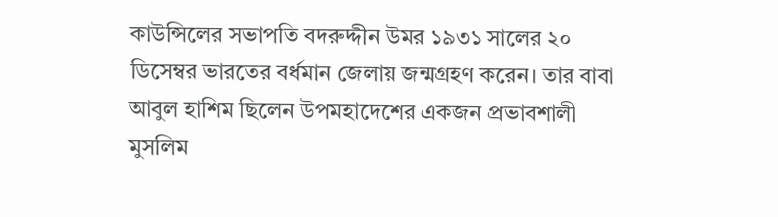কাউন্সিলের সভাপতি বদরুদ্দীন উমর ১৯৩১ সালের ২০ ডিসেম্বর ভারতের বর্ধমান জেলায় জন্মগ্রহণ করেন। তার বাবা আবুল হাশিম ছিলেন উপমহাদেশের একজন প্রভাবশালী মুসলিম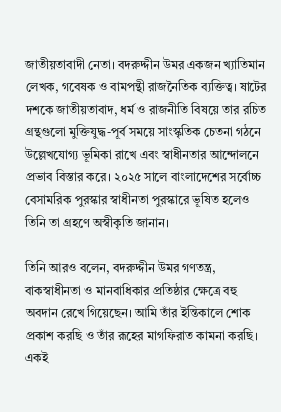জাতীয়তাবাদী নেতা। বদরুদ্দীন উমর একজন খ্যাতিমান লেখক, গবেষক ও বামপন্থী রাজনৈতিক ব্যক্তিত্ব। ষাটের দশকে জাতীয়তাবাদ, ধর্ম ও রাজনীতি বিষয়ে তার রচিত গ্রন্থগুলো মুক্তিযুদ্ধ-পূর্ব সময়ে সাংস্কৃতিক চেতনা গঠনে উল্লেখযোগ্য ভূমিকা রাখে এবং স্বাধীনতার আন্দোলনে প্রভাব বিস্তার করে। ২০২৫ সালে বাংলাদেশের সর্বোচ্চ বেসামরিক পুরস্কার স্বাধীনতা পুরস্কারে ভূষিত হলেও তিনি তা গ্রহণে অস্বীকৃতি জানান।

তিনি আরও বলেন, বদরুদ্দীন উমর গণতন্ত্র, বাকস্বাধীনতা ও মানবাধিকার প্রতিষ্ঠার ক্ষেত্রে বহু অবদান রেখে গিয়েছেন। আমি তাঁর ইন্তিকালে শোক প্রকাশ করছি ও তাঁর রূহের মাগফিরাত কামনা করছি। একই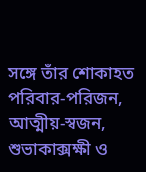সঙ্গে তাঁর শোকাহত পরিবার-পরিজন, আত্মীয়-স্বজন, শুভাকাক্সক্ষী ও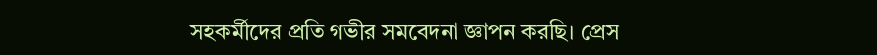সহকর্মীদের প্রতি গভীর সমবেদনা জ্ঞাপন করছি। প্রেস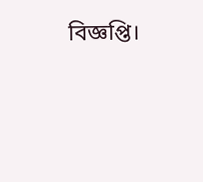বিজ্ঞপ্তি।